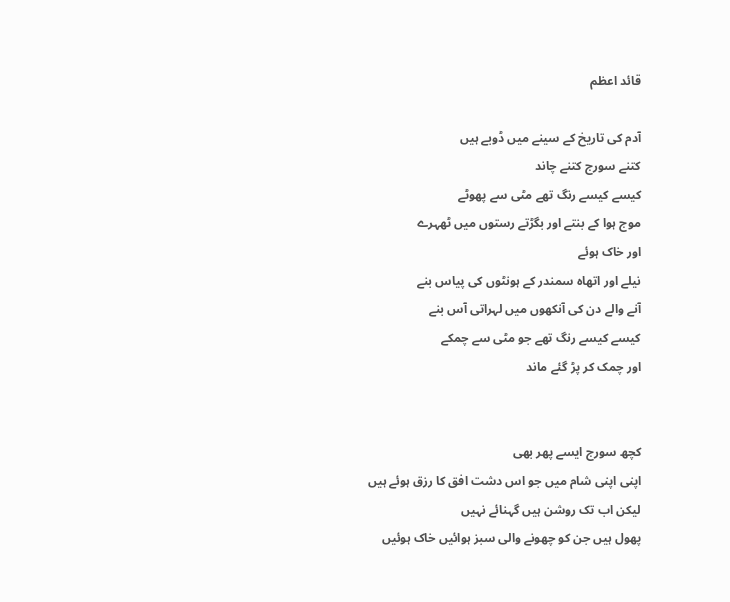قائد اعظم

آدم کی تاریخ کے سینے میں ڈوبے ہیں
کتنے سورج کتنے چاند
کیسے کیسے رنگ تھے مٹی سے پھوٹے
موج ہوا کے بنتے اور بگڑتے رستوں میں ٹھہرے
اور خاک ہوئے
نیلے اور اتھاہ سمندر کے ہونٹوں کی پیاس بنے
آنے والے دن کی آنکھوں میں لہراتی آس بنے
کیسے کیسے رنگ تھے جو مٹی سے چمکے
اور چمک کر پڑ گئے ماند


کچھ سورج ایسے پھر بھی
اپنی اپنی شام میں جو اس دشت افق کا رزق ہوئے ہیں
لیکن اب تک روشن ہیں گہنائے نہیں
پھول ہیں جن کو چھونے والی سبز ہوائیں خاک ہوئیں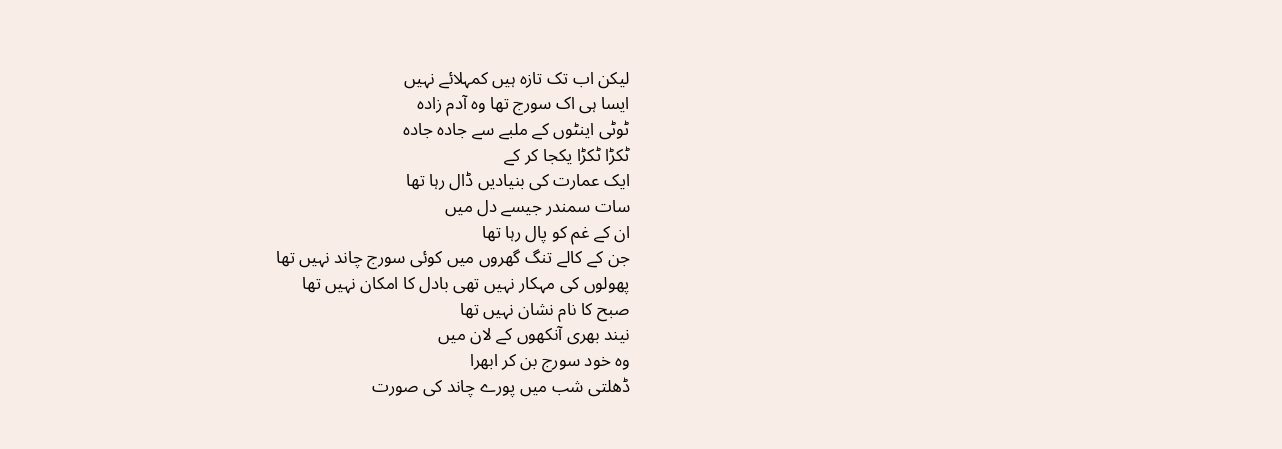لیکن اب تک تازہ ہیں کمہلائے نہیں
ایسا ہی اک سورج تھا وہ آدم زادہ
ٹوٹی اینٹوں کے ملبے سے جادہ جادہ
ٹکڑا ٹکڑا یکجا کر کے
ایک عمارت کی بنیادیں ڈال رہا تھا
سات سمندر جیسے دل میں
ان کے غم کو پال رہا تھا
جن کے کالے تنگ گھروں میں کوئی سورج چاند نہیں تھا
پھولوں کی مہکار نہیں تھی بادل کا امکان نہیں تھا
صبح کا نام نشان نہیں تھا
نیند بھری آنکھوں کے لان میں
وہ خود سورج بن کر ابھرا
ڈھلتی شب میں پورے چاند کی صورت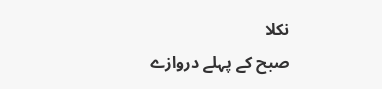نکلا
صبح کے پہلے دروازے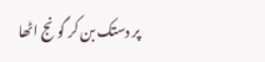پر دستک بن کر گونج اٹھا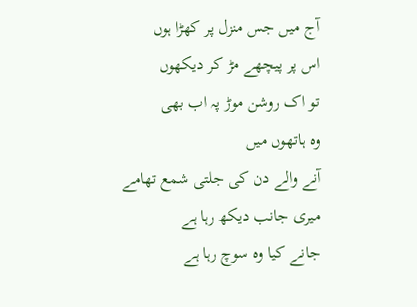آج میں جس منزل پر کھڑا ہوں
اس پر پیچھے مڑ کر دیکھوں
تو اک روشن موڑ پہ اب بھی
وہ ہاتھوں میں
آنے والے دن کی جلتی شمع تھامے
میری جانب دیکھ رہا ہے
جانے کیا وہ سوچ رہا ہے